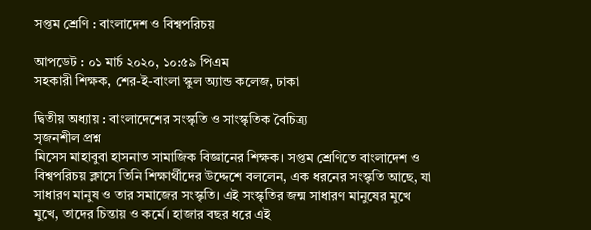সপ্তম শ্রেণি : বাংলাদেশ ও বিশ্বপরিচয়

আপডেট : ০১ মার্চ ২০২০, ১০:৫৯ পিএম
সহকারী শিক্ষক, শের-ই-বাংলা স্কুল অ্যান্ড কলেজ, ঢাকা

দ্বিতীয় অধ্যায় : বাংলাদেশের সংস্কৃতি ও সাংস্কৃতিক বৈচিত্র্য
সৃজনশীল প্রশ্ন
মিসেস মাহাবুবা হাসনাত সামাজিক বিজ্ঞানের শিক্ষক। সপ্তম শ্রেণিতে বাংলাদেশ ও বিশ্বপরিচয় ক্লাসে তিনি শিক্ষার্থীদের উদ্দেশে বললেন, এক ধরনের সংস্কৃতি আছে, যা সাধারণ মানুষ ও তার সমাজের সংস্কৃতি। এই সংস্কৃতির জন্ম সাধারণ মানুষের মুখে মুখে, তাদের চিন্তায় ও কর্মে। হাজার বছর ধরে এই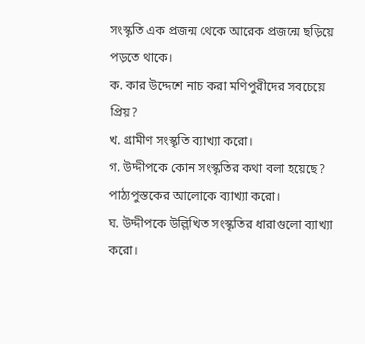সংস্কৃতি এক প্রজন্ম থেকে আরেক প্রজন্মে ছড়িয়ে পড়তে থাকে।
ক. কার উদ্দেশে নাচ করা মণিপুরীদের সবচেয়ে প্রিয়?
খ. গ্রামীণ সংস্কৃতি ব্যাখ্যা করো।
গ. উদ্দীপকে কোন সংস্কৃতির কথা বলা হয়েছে? পাঠ্যপুস্তকের আলোকে ব্যাখ্যা করো।
ঘ. উদ্দীপকে উল্লিখিত সংস্কৃতির ধারাগুলো ব্যাখ্যা করো।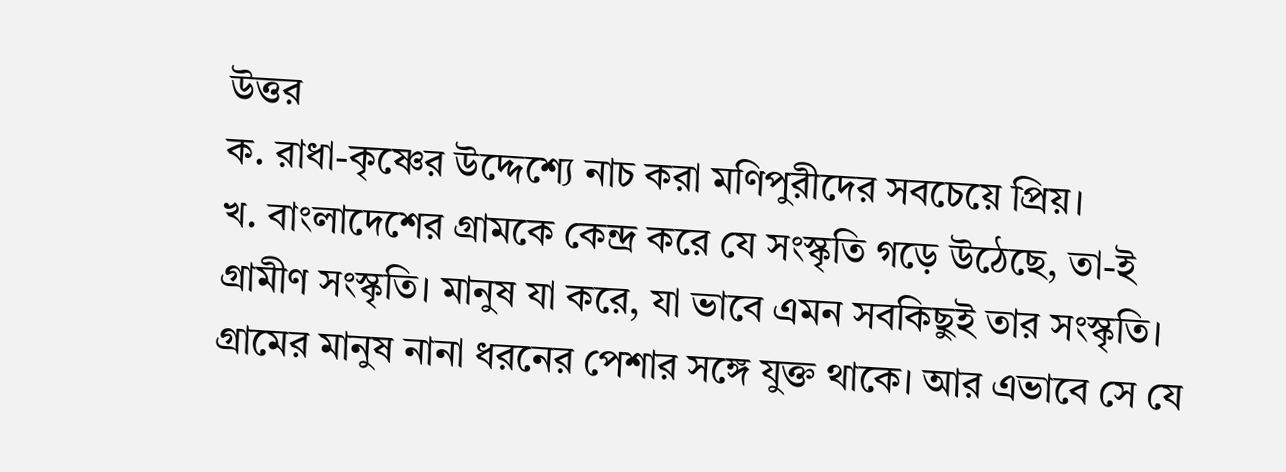উত্তর
ক. রাধা-কৃষ্ণের উদ্দেশ্যে নাচ করা মণিপুরীদের সবচেয়ে প্রিয়।
খ. বাংলাদেশের গ্রামকে কেন্দ্র করে যে সংস্কৃতি গড়ে উঠেছে, তা-ই গ্রামীণ সংস্কৃতি। মানুষ যা করে, যা ভাবে এমন সবকিছুই তার সংস্কৃতি। গ্রামের মানুষ নানা ধরনের পেশার সঙ্গে যুক্ত থাকে। আর এভাবে সে যে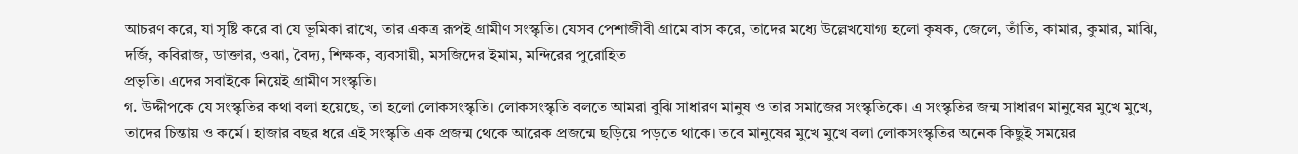আচরণ করে, যা সৃষ্টি করে বা যে ভূমিকা রাখে, তার একত্র রূপই গ্রামীণ সংস্কৃতি। যেসব পেশাজীবী গ্রামে বাস করে, তাদের মধ্যে উল্লেখযোগ্য হলো কৃষক, জেলে, তাঁতি, কামার, কুমার, মাঝি, দর্জি, কবিরাজ, ডাক্তার, ওঝা, বৈদ্য, শিক্ষক, ব্যবসায়ী, মসজিদের ইমাম, মন্দিরের পুরোহিত
প্রভৃতি। এদের সবাইকে নিয়েই গ্রামীণ সংস্কৃতি।
গ. উদ্দীপকে যে সংস্কৃতির কথা বলা হয়েছে, তা হলো লোকসংস্কৃতি। লোকসংস্কৃতি বলতে আমরা বুঝি সাধারণ মানুষ ও তার সমাজের সংস্কৃতিকে। এ সংস্কৃতির জন্ম সাধারণ মানুষের মুখে মুখে, তাদের চিন্তায় ও কর্মে। হাজার বছর ধরে এই সংস্কৃতি এক প্রজন্ম থেকে আরেক প্রজন্মে ছড়িয়ে পড়তে থাকে। তবে মানুষের মুখে মুখে বলা লোকসংস্কৃতির অনেক কিছুই সময়ের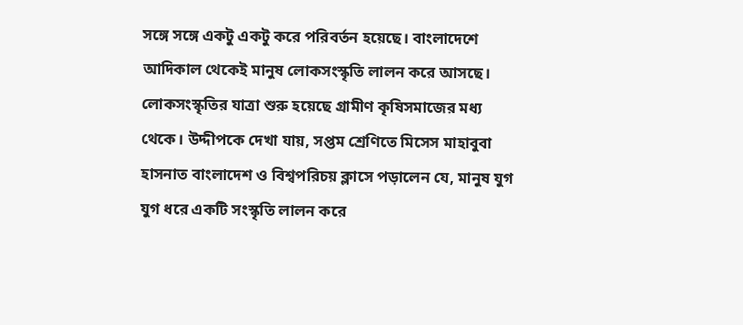সঙ্গে সঙ্গে একটু একটু করে পরিবর্তন হয়েছে। বাংলাদেশে আদিকাল থেকেই মানুষ লোকসংস্কৃতি লালন করে আসছে। লোকসংস্কৃতির যাত্রা শুরু হয়েছে গ্রামীণ কৃষিসমাজের মধ্য থেকে। উদ্দীপকে দেখা যায়, সপ্তম শ্রেণিতে মিসেস মাহাবুবা হাসনাত বাংলাদেশ ও বিশ্বপরিচয় ক্লাসে পড়ালেন যে, মানুষ যুগ যুগ ধরে একটি সংস্কৃতি লালন করে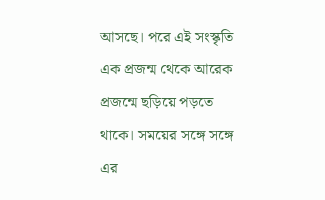আসছে। পরে এই সংস্কৃতি এক প্রজন্ম থেকে আরেক প্রজন্মে ছড়িয়ে পড়তে থাকে। সময়ের সঙ্গে সঙ্গে এর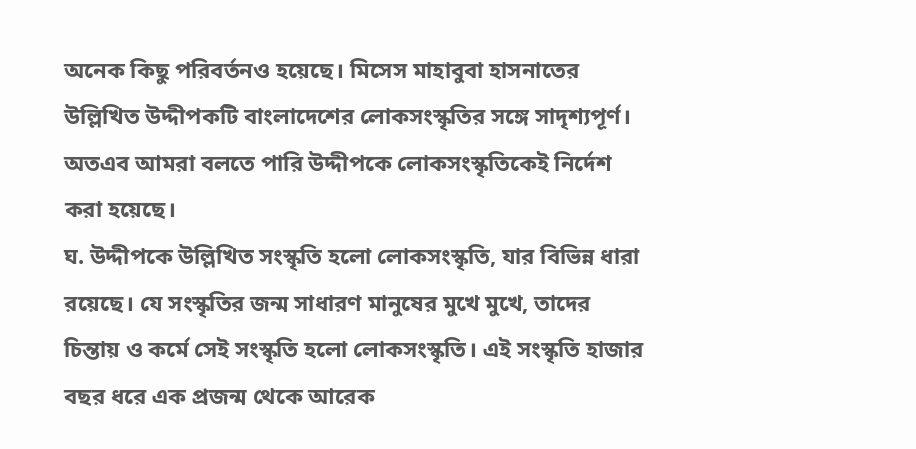অনেক কিছু পরিবর্তনও হয়েছে। মিসেস মাহাবুবা হাসনাতের উল্লিখিত উদ্দীপকটি বাংলাদেশের লোকসংস্কৃতির সঙ্গে সাদৃশ্যপূর্ণ। অতএব আমরা বলতে পারি উদ্দীপকে লোকসংস্কৃতিকেই নির্দেশ করা হয়েছে।
ঘ. উদ্দীপকে উল্লিখিত সংস্কৃতি হলো লোকসংস্কৃতি, যার বিভিন্ন ধারা রয়েছে। যে সংস্কৃতির জন্ম সাধারণ মানুষের মুখে মুখে, তাদের চিন্তায় ও কর্মে সেই সংস্কৃতি হলো লোকসংস্কৃতি। এই সংস্কৃতি হাজার বছর ধরে এক প্রজন্ম থেকে আরেক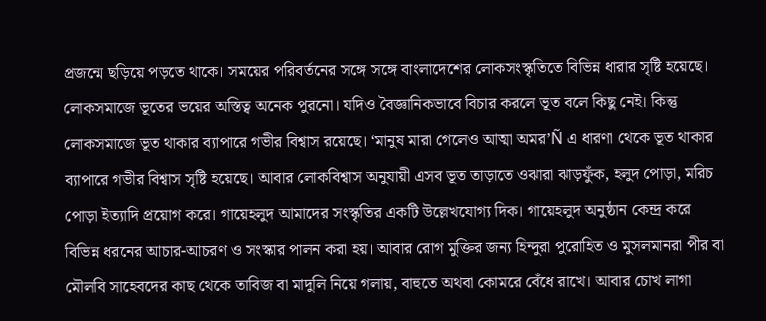প্রজন্মে ছড়িয়ে পড়তে থাকে। সময়ের পরিবর্তনের সঙ্গে সঙ্গে বাংলাদেশের লোকসংস্কৃতিতে বিভিন্ন ধারার সৃষ্টি হয়েছে। লোকসমাজে ভূতের ভয়ের অস্তিত্ব অনেক পুরনো। যদিও বৈজ্ঞানিকভাবে বিচার করলে ভূত বলে কিছু নেই। কিন্তু লোকসমাজে ভূত থাকার ব্যাপারে গভীর বিশ্বাস রয়েছে। ‘মানুষ মারা গেলেও আত্মা অমর’Ñ এ ধারণা থেকে ভূত থাকার ব্যাপারে গভীর বিশ্বাস সৃষ্টি হয়েছে। আবার লোকবিশ্বাস অনুযায়ী এসব ভূত তাড়াতে ওঝারা ঝাড়ফুঁক, হলুদ পোড়া, মরিচ পোড়া ইত্যাদি প্রয়োগ করে। গায়েহলুদ আমাদের সংস্কৃতির একটি উল্লেখযোগ্য দিক। গায়েহলুদ অনুষ্ঠান কেন্দ্র করে বিভিন্ন ধরনের আচার-আচরণ ও সংস্কার পালন করা হয়। আবার রোগ মুক্তির জন্য হিন্দুরা পুরোহিত ও মুসলমানরা পীর বা মৌলবি সাহেবদের কাছ থেকে তাবিজ বা মাদুলি নিয়ে গলায়, বাহুতে অথবা কোমরে বেঁধে রাখে। আবার চোখ লাগা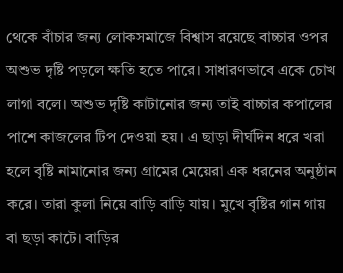থেকে বাঁচার জন্য লোকসমাজে বিশ্বাস রয়েছে বাচ্চার ওপর অশুভ দৃষ্টি পড়লে ক্ষতি হতে পারে। সাধারণভাবে একে চোখ লাগা বলে। অশুভ দৃষ্টি কাটানোর জন্য তাই বাচ্চার কপালের পাশে কাজলের টিপ দেওয়া হয়। এ ছাড়া দীর্ঘদিন ধরে খরা হলে বৃষ্টি নামানোর জন্য গ্রামের মেয়েরা এক ধরনের অনুষ্ঠান করে। তারা কুলা নিয়ে বাড়ি বাড়ি যায়। মুখে বৃষ্টির গান গায় বা ছড়া কাটে। বাড়ির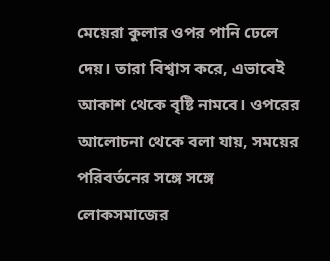মেয়েরা কুলার ওপর পানি ঢেলে দেয়। তারা বিশ্বাস করে, এভাবেই আকাশ থেকে বৃষ্টি নামবে। ওপরের আলোচনা থেকে বলা যায়, সময়ের পরিবর্তনের সঙ্গে সঙ্গে লোকসমাজের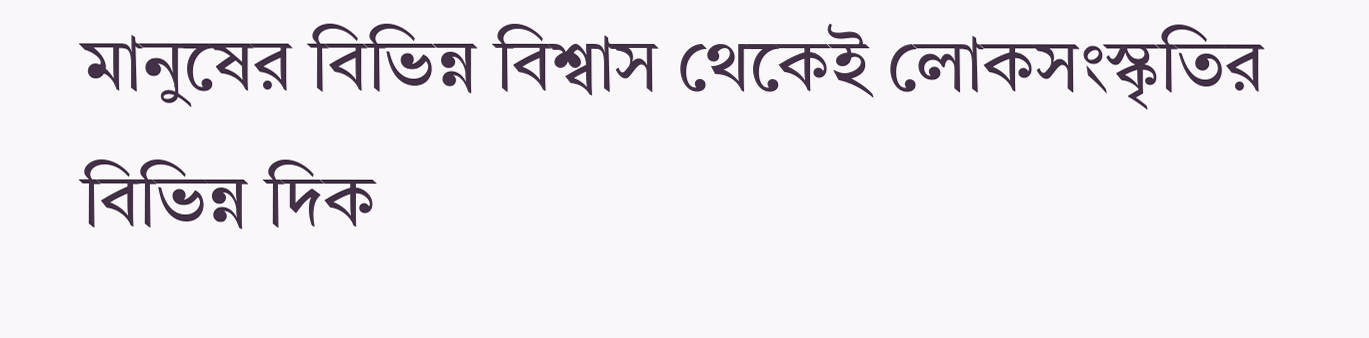মানুষের বিভিন্ন বিশ্বাস থেকেই লোকসংস্কৃতির বিভিন্ন দিক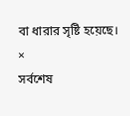বা ধারার সৃষ্টি হয়েছে।
×
সর্বশেষ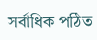সর্বাধিক পঠিত